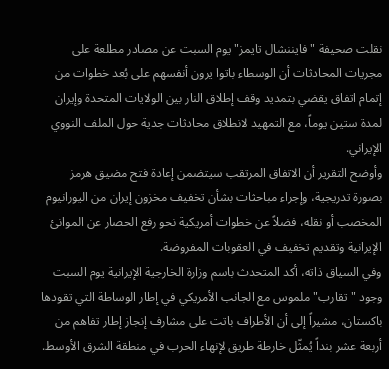نقلت صحيفة "فايننشال تايمز" يوم السبت عن مصادر مطلعة على مجريات المحادثات أن الوسطاء باتوا يرون أنفسهم على بُعد خطوات من إتمام اتفاق يقضي بتمديد وقف إطلاق النار بين الولايات المتحدة وإيران لمدة ستين يوماً، مع التمهيد لانطلاق محادثات جدية حول الملف النووي الإيراني.
وأوضح التقرير أن الاتفاق المرتقب سيتضمن إعادة فتح مضيق هرمز بصورة تدريجية، وإجراء مباحثات بشأن تخفيف مخزون إيران من اليورانيوم المخصب أو نقله، فضلاً عن خطوات أمريكية نحو رفع الحصار عن الموانئ الإيرانية وتقديم تخفيف في العقوبات المفروضة.
وفي السياق ذاته، أكد المتحدث باسم وزارة الخارجية الإيرانية يوم السبت وجود "تقارب" ملموس مع الجانب الأمريكي في إطار الوساطة التي تقودها باكستان، مشيراً إلى أن الأطراف باتت على مشارف إنجاز إطار تفاهم من أربعة عشر بنداً يُمثّل خارطة طريق لإنهاء الحرب في منطقة الشرق الأوسط.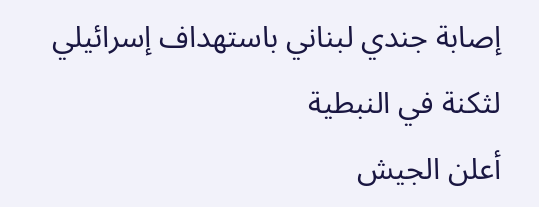إصابة جندي لبناني باستهداف إسرائيلي لثكنة في النبطية
أعلن الجيش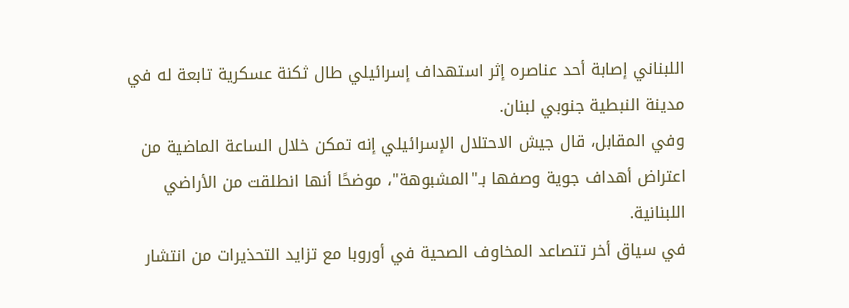اللبناني إصابة أحد عناصره إثر استهداف إسرائيلي طال ثكنة عسكرية تابعة له في مدينة النبطية جنوبي لبنان.
وفي المقابل، قال جيش الاحتلال الإسرائيلي إنه تمكن خلال الساعة الماضية من اعتراض أهداف جوية وصفها بـ"المشبوهة"، موضحًا أنها انطلقت من الأراضي اللبنانية.
في سياق أخر تتصاعد المخاوف الصحية في أوروبا مع تزايد التحذيرات من انتشار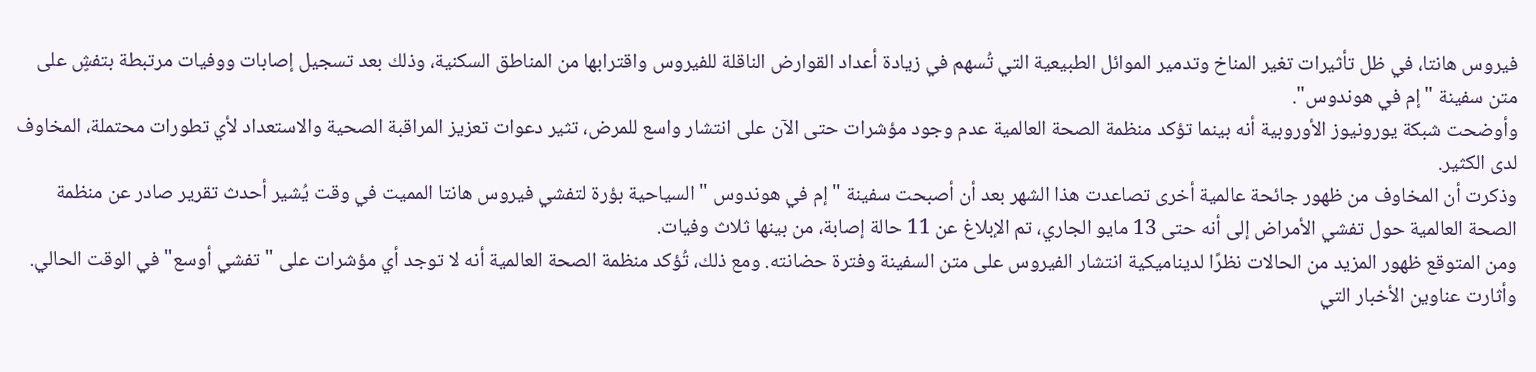فيروس هانتا، في ظل تأثيرات تغير المناخ وتدمير الموائل الطبيعية التي تُسهم في زيادة أعداد القوارض الناقلة للفيروس واقترابها من المناطق السكنية، وذلك بعد تسجيل إصابات ووفيات مرتبطة بتفشٍ على متن سفينة "إم في هوندوس".
وأوضحت شبكة يورونيوز الأوروبية أنه بينما تؤكد منظمة الصحة العالمية عدم وجود مؤشرات حتى الآن على انتشار واسع للمرض، تثير دعوات تعزيز المراقبة الصحية والاستعداد لأي تطورات محتملة، المخاوف لدى الكثير.
وذكرت أن المخاوف من ظهور جائحة عالمية أخرى تصاعدت هذا الشهر بعد أن أصبحت سفينة "إم في هوندوس " السياحية بؤرة لتفشي فيروس هانتا المميت في وقت يُشير أحدث تقرير صادر عن منظمة الصحة العالمية حول تفشي الأمراض إلى أنه حتى 13 مايو الجاري، تم الإبلاغ عن 11 حالة إصابة، من بينها ثلاث وفيات.
ومن المتوقع ظهور المزيد من الحالات نظرًا لديناميكية انتشار الفيروس على متن السفينة وفترة حضانته. ومع ذلك، تُؤكد منظمة الصحة العالمية أنه لا توجد أي مؤشرات على "تفشي أوسع" في الوقت الحالي.
وأثارت عناوين الأخبار التي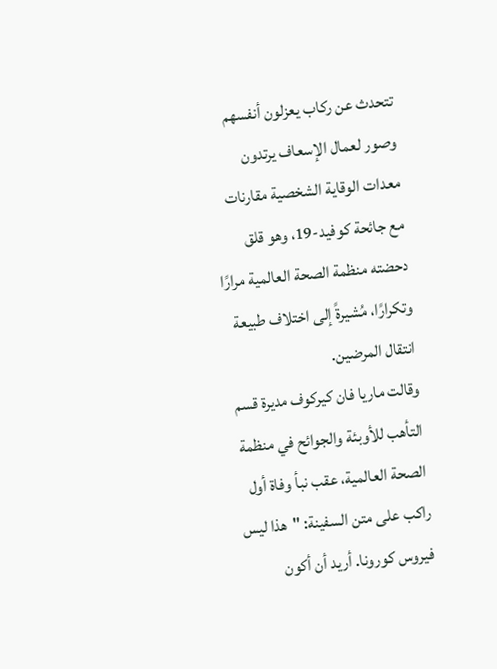تتحدث عن ركاب يعزلون أنفسهم وصور لعمال الإسعاف يرتدون معدات الوقاية الشخصية مقارنات مع جائحة كوفيد-19، وهو قلق دحضته منظمة الصحة العالمية مرارًا وتكرارًا، مُشيرةً إلى اختلاف طبيعة انتقال المرضين.
وقالت ماريا فان كيركوف مديرة قسم التأهب للأوبئة والجوائح في منظمة الصحة العالمية، عقب نبأ وفاة أول راكب على متن السفينة: "هذا ليس فيروس كورونا. أريد أن أكون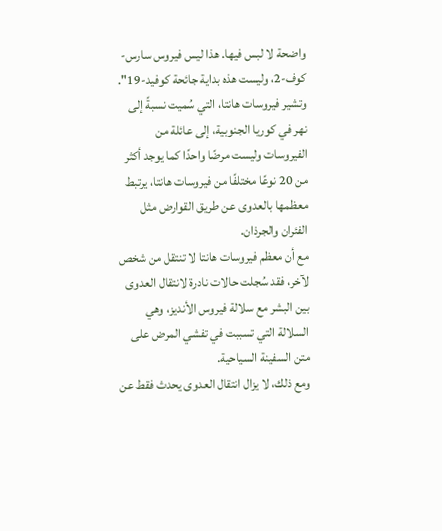واضحة لا لبس فيها. هذا ليس فيروس سارس-كوف-2، وليست هذه بداية جائحة كوفيد-19".
وتشير فيروسات هانتا، التي سُميت نسبةً إلى نهر في كوريا الجنوبية، إلى عائلة من الفيروسات وليست مرضًا واحدًا كما يوجد أكثر من 20 نوعًا مختلفًا من فيروسات هانتا، يرتبط معظمها بالعدوى عن طريق القوارض مثل الفئران والجرذان.
مع أن معظم فيروسات هانتا لا تنتقل من شخص لآخر، فقد سُجلت حالات نادرة لانتقال العدوى بين البشر مع سلالة فيروس الأنديز، وهي السلالة التي تسببت في تفشي المرض على متن السفينة السياحية.
ومع ذلك، لا يزال انتقال العدوى يحدث فقط عن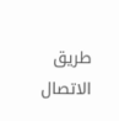طريق الاتصال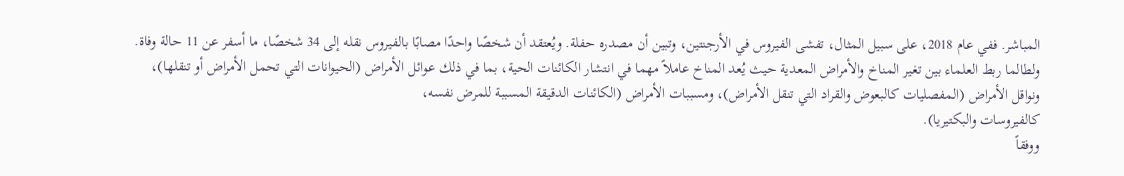المباشر. ففي عام 2018، على سبيل المثال، تفشى الفيروس في الأرجنتين، وتبين أن مصدره حفلة. ويُعتقد أن شخصًا واحدًا مصابًا بالفيروس نقله إلى 34 شخصًا، ما أسفر عن 11 حالة وفاة.
ولطالما ربط العلماء بين تغير المناخ والأمراض المعدية حيث يُعد المناخ عاملاً مهما في انتشار الكائنات الحية، بما في ذلك عوائل الأمراض (الحيوانات التي تحمل الأمراض أو تنقلها)، ونواقل الأمراض (المفصليات كالبعوض والقراد التي تنقل الأمراض)، ومسببات الأمراض (الكائنات الدقيقة المسببة للمرض نفسه،
كالفيروسات والبكتيريا).
ووفقاً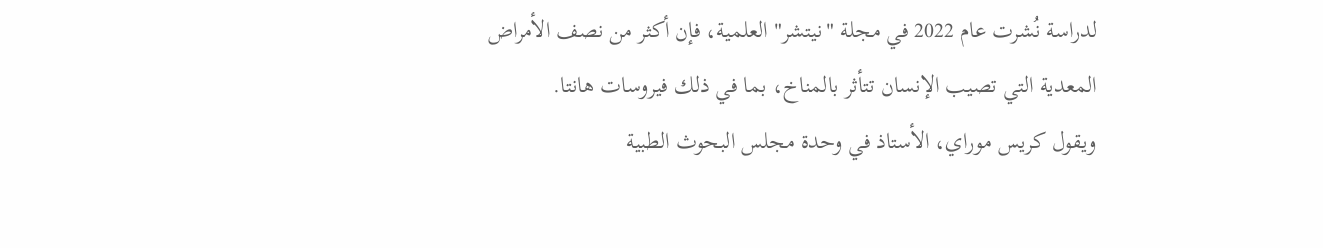لدراسة نُشرت عام 2022 في مجلة "نيتشر" العلمية، فإن أكثر من نصف الأمراض المعدية التي تصيب الإنسان تتأثر بالمناخ، بما في ذلك فيروسات هانتا.
ويقول كريس موراي، الأستاذ في وحدة مجلس البحوث الطبية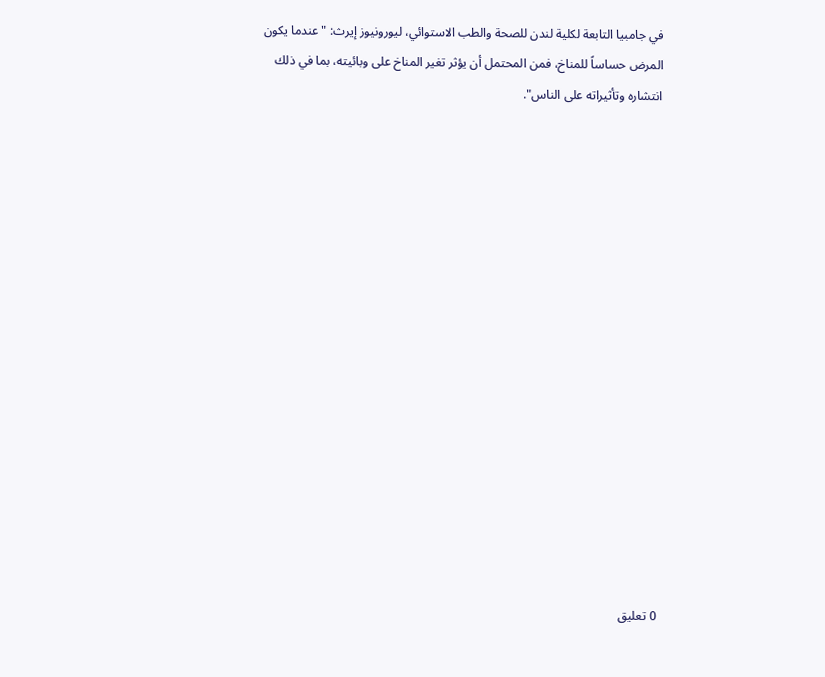في جامبيا التابعة لكلية لندن للصحة والطب الاستوائي، ليورونيوز إيرث: "عندما يكون المرض حساساً للمناخ، فمن المحتمل أن يؤثر تغير المناخ على وبائيته، بما في ذلك انتشاره وتأثيراته على الناس".
















0 تعليق